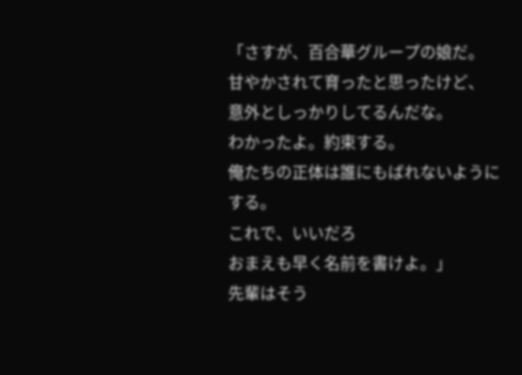「さすが、百合華グループの娘だ。
甘やかされて育ったと思ったけど、
意外としっかりしてるんだな。
わかったよ。約束する。
俺たちの正体は誰にもばれないように
する。
これで、いいだろ
おまえも早く名前を書けよ。」
先輩はそう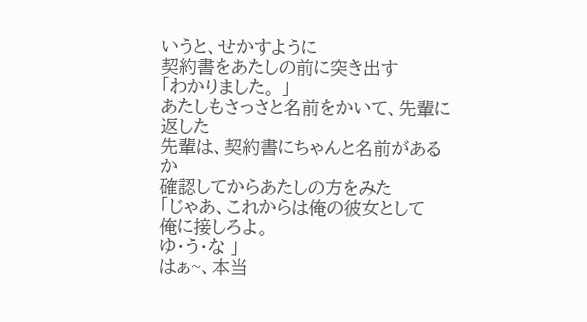いうと、せかすように
契約書をあたしの前に突き出す
「わかりました。 」
あたしもさっさと名前をかいて、先輩に
返した
先輩は、契約書にちゃんと名前があるか
確認してからあたしの方をみた
「じゃあ、これからは俺の彼女として
俺に接しろよ。
ゆ・う・な 」
はぁ~、本当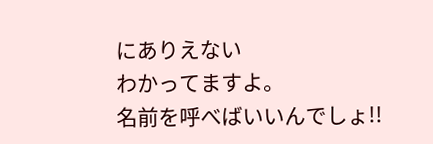にありえない
わかってますよ。
名前を呼べばいいんでしょ!!